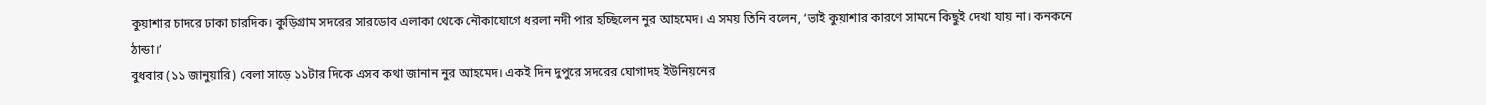কুয়াশার চাদরে ঢাকা চারদিক। কুড়িগ্রাম সদরের সারডোব এলাকা থেকে নৌকাযোগে ধরলা নদী পার হচ্ছিলেন নুর আহমেদ। এ সময় তিনি বলেন, ‘ভাই কুয়াশার কারণে সামনে কিছুই দেখা যায় না। কনকনে ঠান্ডা।’
বুধবার (১১ জানুয়ারি) বেলা সাড়ে ১১টার দিকে এসব কথা জানান নুর আহমেদ। একই দিন দুপুরে সদরের ঘোগাদহ ইউনিয়নের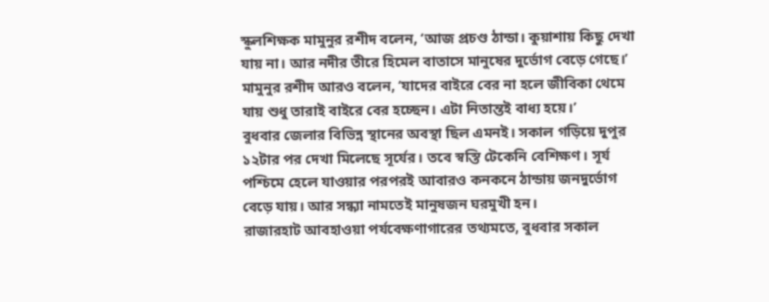স্কুলশিক্ষক মামুনুর রশীদ বলেন, ‘আজ প্রচণ্ড ঠান্ডা। কুয়াশায় কিছু দেখা যায় না। আর নদীর তীরে হিমেল বাতাসে মানুষের দুর্ভোগ বেড়ে গেছে।’
মামুনুর রশীদ আরও বলেন, ‘যাদের বাইরে বের না হলে জীবিকা থেমে যায় শুধু তারাই বাইরে বের হচ্ছেন। এটা নিতান্তই বাধ্য হয়ে।’
বুধবার জেলার বিভিন্ন স্থানের অবস্থা ছিল এমনই। সকাল গড়িয়ে দুপুর ১২টার পর দেখা মিলেছে সূর্যের। তবে স্বস্তি টেকেনি বেশিক্ষণ। সূর্য পশ্চিমে হেলে যাওয়ার পরপরই আবারও কনকনে ঠান্ডায় জনদুর্ভোগ বেড়ে যায়। আর সন্ধ্যা নামতেই মানুষজন ঘরমুখী হন।
রাজারহাট আবহাওয়া পর্যবেক্ষণাগারের তথ্যমতে, বুধবার সকাল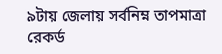৯টায় জেলায় সর্বনিম্ন তাপমাত্রা রেকর্ড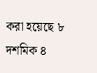করা হয়েছে ৮ দশমিক ৪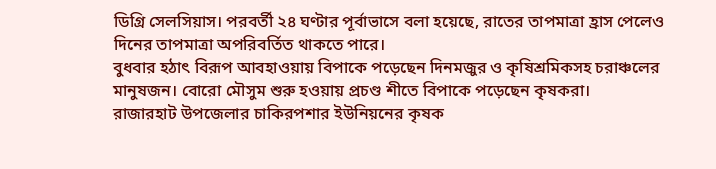ডিগ্রি সেলসিয়াস। পরবর্তী ২৪ ঘণ্টার পূর্বাভাসে বলা হয়েছে, রাতের তাপমাত্রা হ্রাস পেলেও দিনের তাপমাত্রা অপরিবর্তিত থাকতে পারে।
বুধবার হঠাৎ বিরূপ আবহাওয়ায় বিপাকে পড়েছেন দিনমজুর ও কৃষিশ্রমিকসহ চরাঞ্চলের মানুষজন। বোরো মৌসুম শুরু হওয়ায় প্রচণ্ড শীতে বিপাকে পড়েছেন কৃষকরা।
রাজারহাট উপজেলার চাকিরপশার ইউনিয়নের কৃষক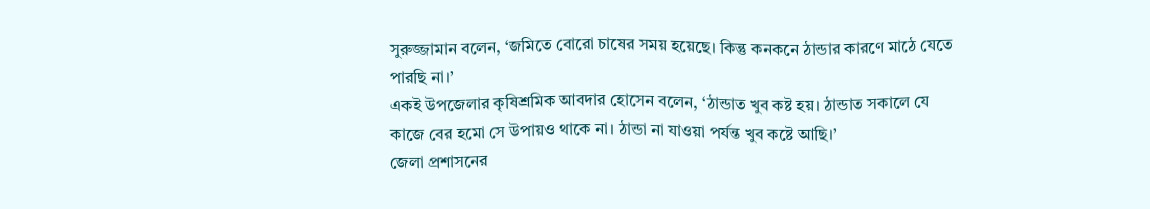সুরুজ্জামান বলেন, ‘জমিতে বোরো চাষের সময় হয়েছে। কিন্তু কনকনে ঠান্ডার কারণে মাঠে যেতে পারছি না।’
একই উপজেলার কৃষিশ্রমিক আবদার হোসেন বলেন, ‘ঠান্ডাত খুব কষ্ট হয়। ঠান্ডাত সকালে যে কাজে বের হমো সে উপায়ও থাকে না। ঠান্ডা না যাওয়া পর্যন্ত খুব কষ্টে আছি।’
জেলা প্রশাসনের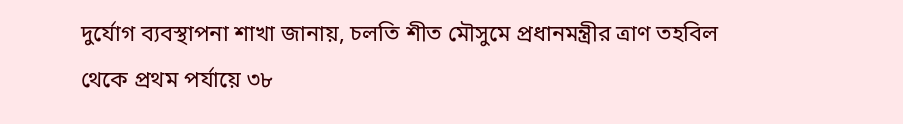দুর্যোগ ব্যবস্থাপনা শাখা জানায়, চলতি শীত মৌসুমে প্রধানমন্ত্রীর ত্রাণ তহবিল থেকে প্রথম পর্যায়ে ৩৮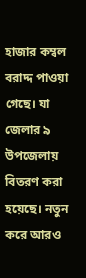হাজার কম্বল বরাদ্দ পাওয়া গেছে। যা জেলার ৯ উপজেলায় বিতরণ করা হয়েছে। নতুন করে আরও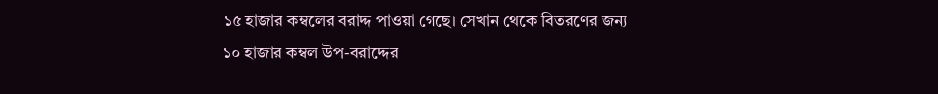১৫ হাজার কম্বলের বরাদ্দ পাওয়া গেছে। সেখান থেকে বিতরণের জন্য ১০ হাজার কম্বল উপ-বরাদ্দের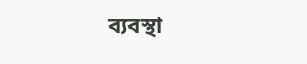ব্যবস্থা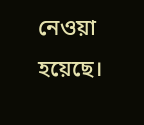নেওয়া হয়েছে।